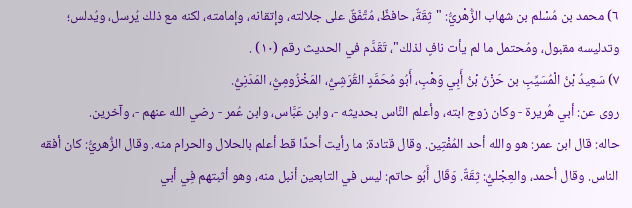٦) محمد بن مُسْلم بن شهاب الزُّهْريُّ: "ثِقَةٌ، حافظٌ، مُتَّفَقٌ على جلالته، وإتقانه، وإمامته، لكنه مع ذلك يُرسل، ويُدلس؛ وتدليسه مقبول، ومُحتمل ما لم يأت نافٍ لذلك"، تَقَدَّم في الحديث رقم (١٠) .
٧) سَعِيدُ بْنُ الْمُسَيِّبِ بن حَزْنُ بْنُ أَبِي وَهْبِ، أَبُو مُحَمَّدٍ القُرَشِيُّ، المَخْزُومِيُّ، المَدَنِيُّ.
روى عن: أبي هُريرة - وكان زوج ابته، وأعلم النَّاس بحديثه -، وابن عَبَّاس، وابن عُمر - رضي الله عنهم -، وآخرين.
حاله: قال ابن عمر: هو والله أحد المُفْتِين. وقال قتادة: ما رأيت أحدًا قط أعلم بالحلال والحرام منه. وقال الزُّهريُّ: كان أفقه الناس. وقال أحمد، والعِجْليُّ: ثِقَةٌ. وَقَال أَبُو حاتم: ليس في التابعين أنبل منه، وهو أثبتهم فِي أبي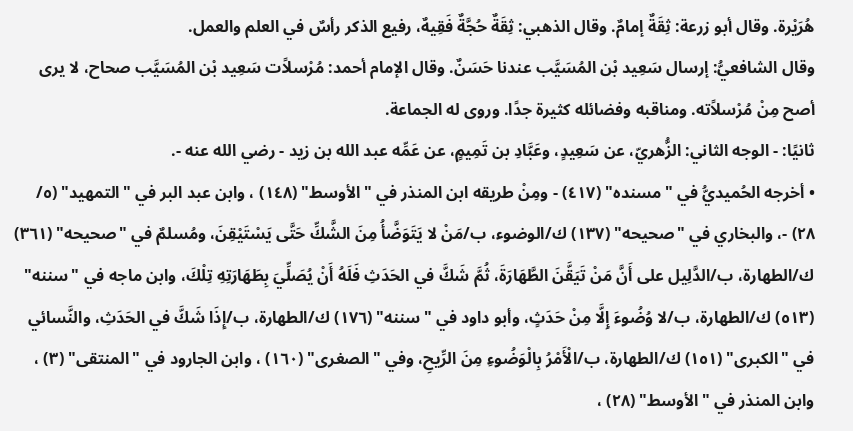هُرَيْرة. وقال أبو زرعة: ثِقَةٌ إمامٌ. وقال الذهبي: ثِقَةٌ حُجَّةٌ فَقِيهٌ، رفيع الذكر رأسٌ في العلم والعمل.
وقال الشافعيُّ: إرسال سَعِيد بْن المُسَيَّب عندنا حَسَنٌ. وقال الإمام أحمد: مُرْسلاًت سَعِيد بْن المُسَيَّب صحاح، لا يرى أصح مِنْ مُرْسلاًته. ومناقبه وفضائله كثيرة جدًا. وروى له الجماعة.
ثانيًا: - الوجه الثاني: الزُّهريّ، عن سَعِيدٍ، وعَبَّادِ بن تَمِيمٍ، عن عَمِّه عبد الله بن زيد - رضي الله عنه -.
• أخرجه الحُميديُّ في "مسنده" (٤١٧) - ومِنْ طريقه ابن المنذر في "الأوسط" (١٤٨) ، وابن عبد البر في "التمهيد" (٥/ ٢٨) -، والبخاري في "صحيحه" (١٣٧) ك/الوضوء، ب/مَنْ لا يَتَوَضَّأُ مِنَ الشَّكِّ حَتَّى يَسْتَيْقِنَ، ومُسلمٌ في "صحيحه" (٣٦١) ك/الطهارة، ب/الدَّلِيل على أَنَّ مَنْ تَيَقَّنَ الطَّهَارَةَ، ثُمَّ شَكَّ في الحَدَثِ فَلَهُ أَنْ يُصَلِّيَ بِطَهَارَتِهِ تِلْكَ، وابن ماجه في "سننه" (٥١٣) ك/الطهارة، ب/لا وُضُوءَ إِلَّا مِنْ حَدَثٍ، وأبو داود في "سننه" (١٧٦) ك/الطهارة، ب/إِذَا شَكَّ في الحَدَثِ، والنَّسائي في "الكبرى" (١٥١) ك/الطهارة، ب/الْأَمْرُ بِالْوَضُوءِ مِنَ الرِّيحِ، وفي "الصغرى" (١٦٠) ، وابن الجارود في "المنتقى" (٣) ، وابن المنذر في "الأوسط" (٢٨) ،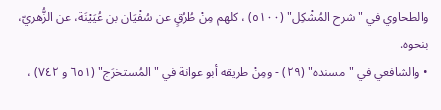والطحاوي في "شرح المُشْكِل" (٥١٠٠) ، كلهم مِنْ طُرُقٍ عن سُفْيَان بن عُيَيْنَة، عن الزُّهريّ، بنحوه.
• والشافعي في "مسنده" (٢٩) - ومِنْ طريقه أبو عوانة في "المُستخرَج" (٦٥١ و ٧٤٢) ،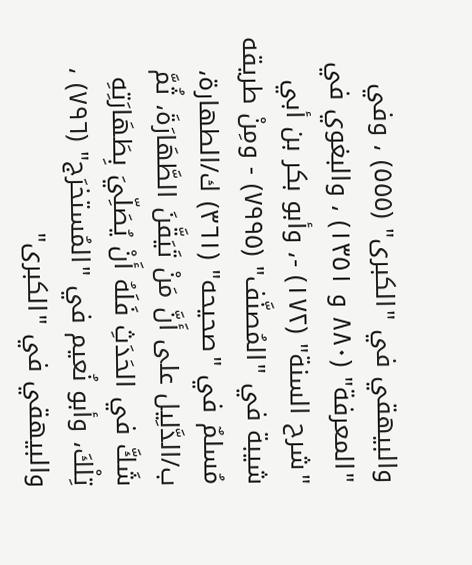والبيهقي في "الكبرى" (٥٥٥) ، وفي "المعرفة" (٨٨٠ و ١٣٥١) ، والبغوي في "شرح السنة" (١٧٢) -، وأبو بكر بن أبي شيبة في "المُصنَّف" (٧٩٩٥) - ومِنْ طريقه مُسلمٌ في "صحيحه" (٣٦١) ك/الطهارة، ب/الدَّلِيل على أَنَّ مَنْ تَيَقَّنَ الطَّهَارَةَ، ثُمَّ شَكَّ في الحَدَثِ فَلَهُ أَنْ يُصَلِّيَ بِطَهَارَتِهِ تِلْكَ، وأبو نُعيم في "المُستخرَج" (٧٩٦) ، والبيهقي في "الكبرى"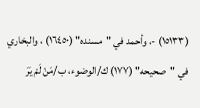(١٥١٣٣) -، وأحمد في "مسنده" (١٦٤٥٠) ، والبخاري في "صحيحه" (١٧٧) ك/الوضوء، ب/مَنْ لَمْ يَرَ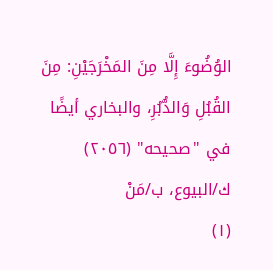الوُضُوءَ إِلَّا مِنَ المَخْرَجَيْنِ: مِنَ القُبُلِ وَالدُّبُرِ، والبخاري أيضًا في "صحيحه" (٢٠٥٦) ك/البيوع، ب/مَنْ
(١)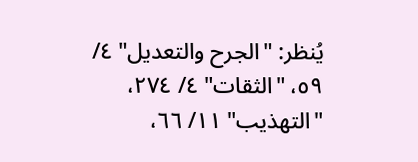يُنظر: "الجرح والتعديل" ٤/ ٥٩، "الثقات" ٤/ ٢٧٤، "التهذيب" ١١/ ٦٦،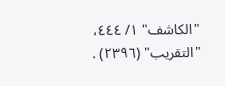"الكاشف" ١/ ٤٤٤، "التقريب" (٢٣٩٦) .